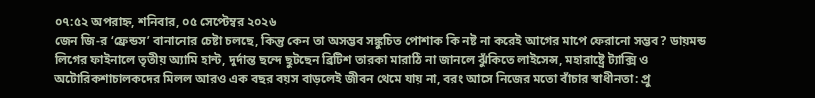০৭:৫২ অপরাহ্ন, শনিবার, ০৫ সেপ্টেম্বর ২০২৬
জেন জি-র ‘ফ্রেন্ডস’ বানানোর চেষ্টা চলছে, কিন্তু কেন তা অসম্ভব সঙ্কুচিত পোশাক কি নষ্ট না করেই আগের মাপে ফেরানো সম্ভব? ডায়মন্ড লিগের ফাইনালে তৃতীয় অ্যামি হান্ট, দুর্দান্ত ছন্দে ছুটছেন ব্রিটিশ তারকা মারাঠি না জানলে ঝুঁকিতে লাইসেন্স, মহারাষ্ট্রে ট্যাক্সি ও অটোরিকশাচালকদের মিলল আরও এক বছর বয়স বাড়লেই জীবন থেমে যায় না, বরং আসে নিজের মতো বাঁচার স্বাধীনতা: প্রু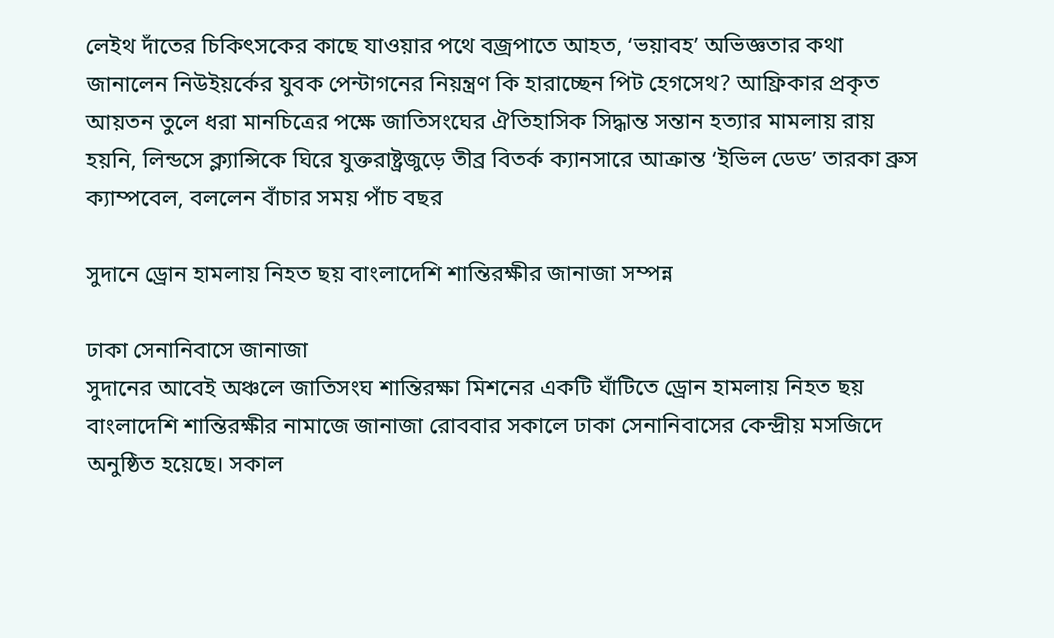লেইথ দাঁতের চিকিৎসকের কাছে যাওয়ার পথে বজ্রপাতে আহত, ‘ভয়াবহ’ অভিজ্ঞতার কথা জানালেন নিউইয়র্কের যুবক পেন্টাগনের নিয়ন্ত্রণ কি হারাচ্ছেন পিট হেগসেথ? আফ্রিকার প্রকৃত আয়তন তুলে ধরা মানচিত্রের পক্ষে জাতিসংঘের ঐতিহাসিক সিদ্ধান্ত সন্তান হত্যার মামলায় রায় হয়নি, লিন্ডসে ক্ল্যান্সিকে ঘিরে যুক্তরাষ্ট্রজুড়ে তীব্র বিতর্ক ক্যানসারে আক্রান্ত ‘ইভিল ডেড’ তারকা ব্রুস ক্যাম্পবেল, বললেন বাঁচার সময় পাঁচ বছর

সুদানে ড্রোন হামলায় নিহত ছয় বাংলাদেশি শান্তিরক্ষীর জানাজা সম্পন্ন

ঢাকা সেনানিবাসে জানাজা
সুদানের আবেই অঞ্চলে জাতিসংঘ শান্তিরক্ষা মিশনের একটি ঘাঁটিতে ড্রোন হামলায় নিহত ছয় বাংলাদেশি শান্তিরক্ষীর নামাজে জানাজা রোববার সকালে ঢাকা সেনানিবাসের কেন্দ্রীয় মসজিদে অনুষ্ঠিত হয়েছে। সকাল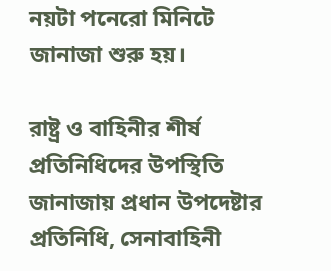নয়টা পনেরো মিনিটে জানাজা শুরু হয়।

রাষ্ট্র ও বাহিনীর শীর্ষ প্রতিনিধিদের উপস্থিতি
জানাজায় প্রধান উপদেষ্টার প্রতিনিধি, সেনাবাহিনী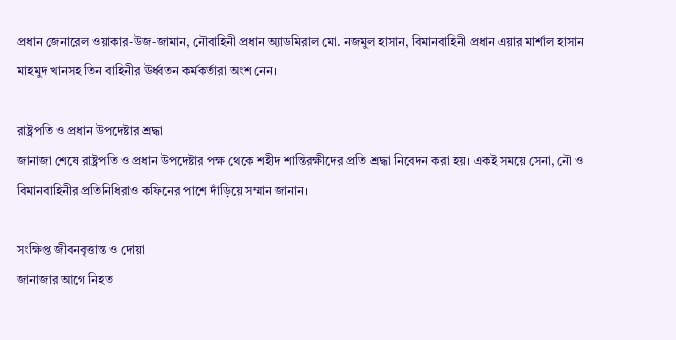প্রধান জেনারেল ওয়াকার-উজ-জামান, নৌবাহিনী প্রধান অ্যাডমিরাল মো. নজমুল হাসান, বিমানবাহিনী প্রধান এয়ার মার্শাল হাসান মাহমুদ খানসহ তিন বাহিনীর ঊর্ধ্বতন কর্মকর্তারা অংশ নেন।

রাষ্ট্রপতি ও প্রধান উপদেষ্টার শ্রদ্ধা
জানাজা শেষে রাষ্ট্রপতি ও প্রধান উপদেষ্টার পক্ষ থেকে শহীদ শান্তিরক্ষীদের প্রতি শ্রদ্ধা নিবেদন করা হয়। একই সময়ে সেনা, নৌ ও বিমানবাহিনীর প্রতিনিধিরাও কফিনের পাশে দাঁড়িয়ে সম্মান জানান।

সংক্ষিপ্ত জীবনবৃত্তান্ত ও দোয়া
জানাজার আগে নিহত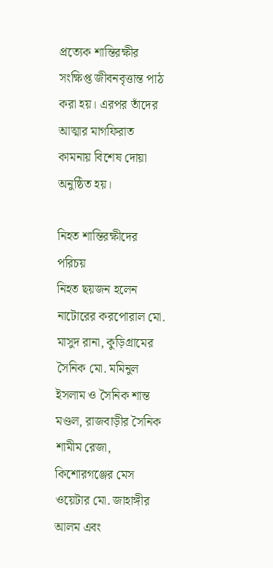প্রত্যেক শান্তিরক্ষীর সংক্ষিপ্ত জীবনবৃত্তান্ত পাঠ করা হয়। এরপর তাঁদের আত্মার মাগফিরাত কামনায় বিশেষ দোয়া অনুষ্ঠিত হয়।

নিহত শান্তিরক্ষীদের পরিচয়
নিহত ছয়জন হলেন নাটোরের করপোরাল মো. মাসুদ রানা, কুড়িগ্রামের সৈনিক মো. মমিনুল ইসলাম ও সৈনিক শান্ত মণ্ডল, রাজবাড়ীর সৈনিক শামীম রেজা, কিশোরগঞ্জের মেস ওয়েটার মো. জাহাঙ্গীর আলম এবং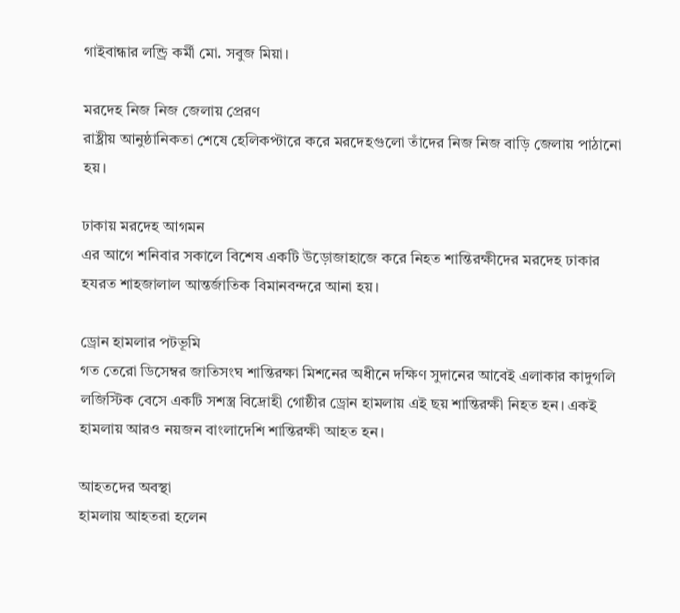গাইবান্ধার লন্ড্রি কর্মী মো. সবুজ মিয়া।

মরদেহ নিজ নিজ জেলায় প্রেরণ
রাষ্ট্রীয় আনুষ্ঠানিকতা শেষে হেলিকপ্টারে করে মরদেহগুলো তাঁদের নিজ নিজ বাড়ি জেলায় পাঠানো হয়।

ঢাকায় মরদেহ আগমন
এর আগে শনিবার সকালে বিশেষ একটি উড়োজাহাজে করে নিহত শান্তিরক্ষীদের মরদেহ ঢাকার হযরত শাহজালাল আন্তর্জাতিক বিমানবন্দরে আনা হয়।

ড্রোন হামলার পটভূমি
গত তেরো ডিসেম্বর জাতিসংঘ শান্তিরক্ষা মিশনের অধীনে দক্ষিণ সুদানের আবেই এলাকার কাদুগলি লজিস্টিক বেসে একটি সশস্ত্র বিদ্রোহী গোষ্ঠীর ড্রোন হামলায় এই ছয় শান্তিরক্ষী নিহত হন। একই হামলায় আরও নয়জন বাংলাদেশি শান্তিরক্ষী আহত হন।

আহতদের অবস্থা
হামলায় আহতরা হলেন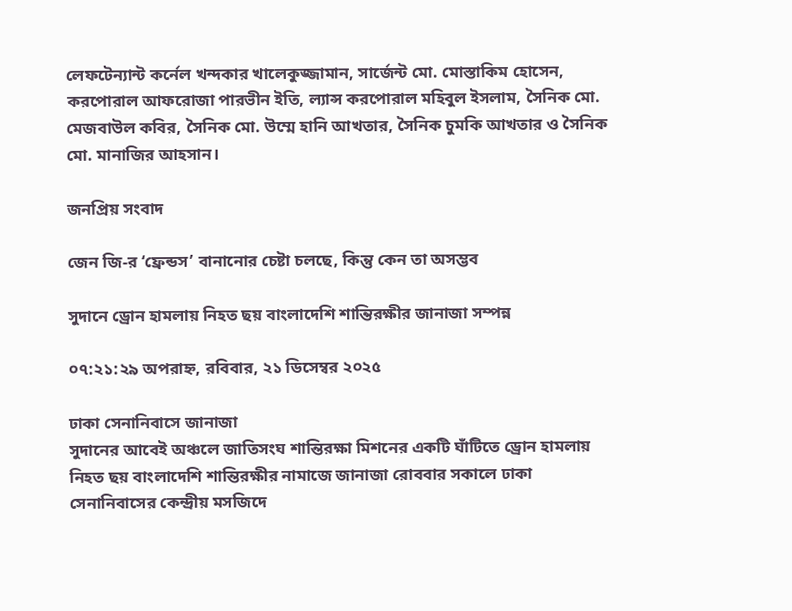লেফটেন্যান্ট কর্নেল খন্দকার খালেকুজ্জামান, সার্জেন্ট মো. মোস্তাকিম হোসেন, করপোরাল আফরোজা পারভীন ইতি, ল্যান্স করপোরাল মহিবুল ইসলাম, সৈনিক মো. মেজবাউল কবির, সৈনিক মো. উম্মে হানি আখতার, সৈনিক চুমকি আখতার ও সৈনিক মো. মানাজির আহসান।

জনপ্রিয় সংবাদ

জেন জি-র ‘ফ্রেন্ডস’ বানানোর চেষ্টা চলছে, কিন্তু কেন তা অসম্ভব

সুদানে ড্রোন হামলায় নিহত ছয় বাংলাদেশি শান্তিরক্ষীর জানাজা সম্পন্ন

০৭:২১:২৯ অপরাহ্ন, রবিবার, ২১ ডিসেম্বর ২০২৫

ঢাকা সেনানিবাসে জানাজা
সুদানের আবেই অঞ্চলে জাতিসংঘ শান্তিরক্ষা মিশনের একটি ঘাঁটিতে ড্রোন হামলায় নিহত ছয় বাংলাদেশি শান্তিরক্ষীর নামাজে জানাজা রোববার সকালে ঢাকা সেনানিবাসের কেন্দ্রীয় মসজিদে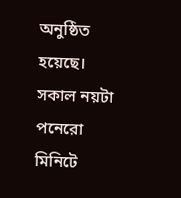অনুষ্ঠিত হয়েছে। সকাল নয়টা পনেরো মিনিটে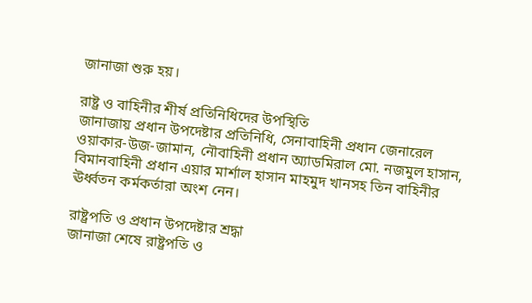জানাজা শুরু হয়।

রাষ্ট্র ও বাহিনীর শীর্ষ প্রতিনিধিদের উপস্থিতি
জানাজায় প্রধান উপদেষ্টার প্রতিনিধি, সেনাবাহিনী প্রধান জেনারেল ওয়াকার-উজ-জামান, নৌবাহিনী প্রধান অ্যাডমিরাল মো. নজমুল হাসান, বিমানবাহিনী প্রধান এয়ার মার্শাল হাসান মাহমুদ খানসহ তিন বাহিনীর ঊর্ধ্বতন কর্মকর্তারা অংশ নেন।

রাষ্ট্রপতি ও প্রধান উপদেষ্টার শ্রদ্ধা
জানাজা শেষে রাষ্ট্রপতি ও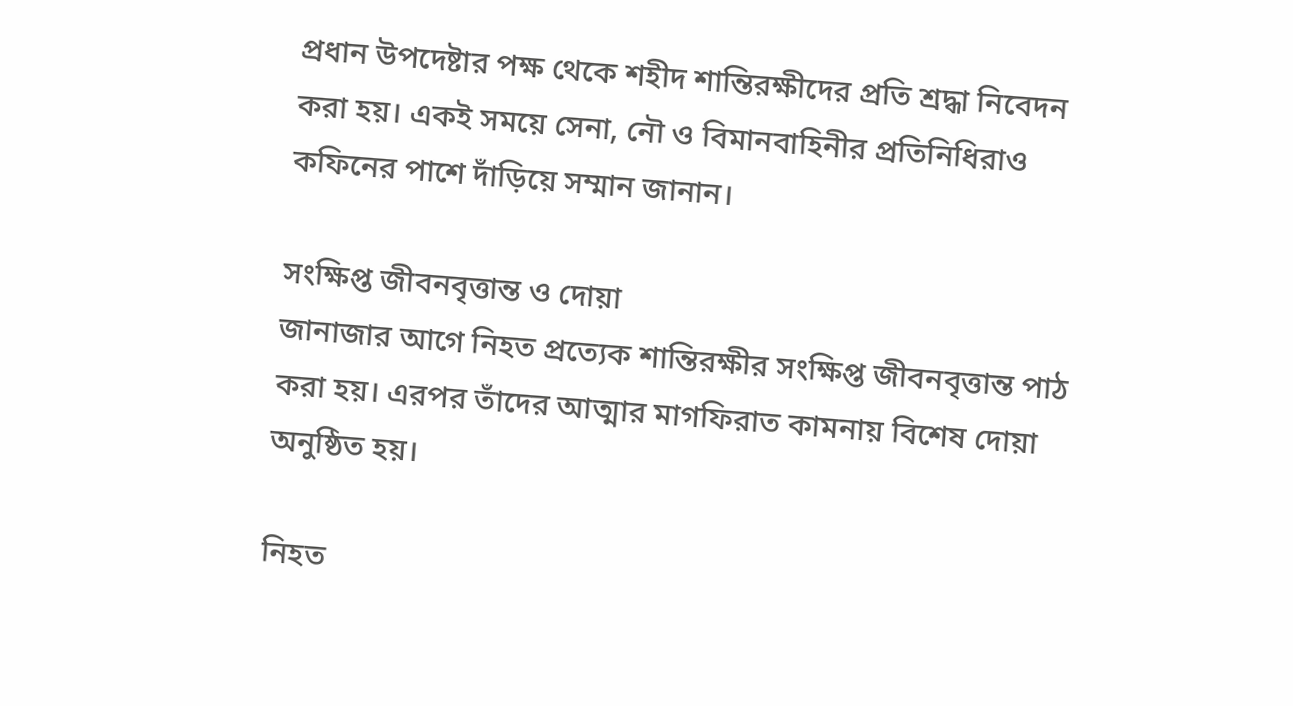প্রধান উপদেষ্টার পক্ষ থেকে শহীদ শান্তিরক্ষীদের প্রতি শ্রদ্ধা নিবেদন করা হয়। একই সময়ে সেনা, নৌ ও বিমানবাহিনীর প্রতিনিধিরাও কফিনের পাশে দাঁড়িয়ে সম্মান জানান।

সংক্ষিপ্ত জীবনবৃত্তান্ত ও দোয়া
জানাজার আগে নিহত প্রত্যেক শান্তিরক্ষীর সংক্ষিপ্ত জীবনবৃত্তান্ত পাঠ করা হয়। এরপর তাঁদের আত্মার মাগফিরাত কামনায় বিশেষ দোয়া অনুষ্ঠিত হয়।

নিহত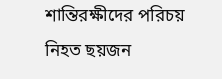শান্তিরক্ষীদের পরিচয়
নিহত ছয়জন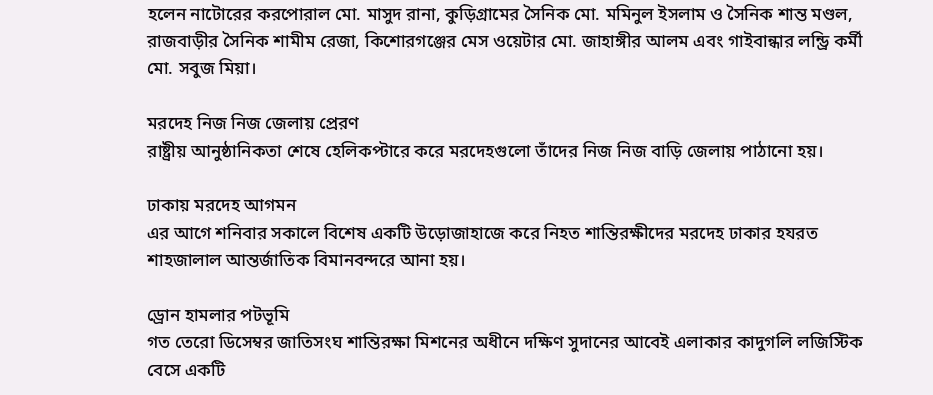হলেন নাটোরের করপোরাল মো. মাসুদ রানা, কুড়িগ্রামের সৈনিক মো. মমিনুল ইসলাম ও সৈনিক শান্ত মণ্ডল, রাজবাড়ীর সৈনিক শামীম রেজা, কিশোরগঞ্জের মেস ওয়েটার মো. জাহাঙ্গীর আলম এবং গাইবান্ধার লন্ড্রি কর্মী মো. সবুজ মিয়া।

মরদেহ নিজ নিজ জেলায় প্রেরণ
রাষ্ট্রীয় আনুষ্ঠানিকতা শেষে হেলিকপ্টারে করে মরদেহগুলো তাঁদের নিজ নিজ বাড়ি জেলায় পাঠানো হয়।

ঢাকায় মরদেহ আগমন
এর আগে শনিবার সকালে বিশেষ একটি উড়োজাহাজে করে নিহত শান্তিরক্ষীদের মরদেহ ঢাকার হযরত শাহজালাল আন্তর্জাতিক বিমানবন্দরে আনা হয়।

ড্রোন হামলার পটভূমি
গত তেরো ডিসেম্বর জাতিসংঘ শান্তিরক্ষা মিশনের অধীনে দক্ষিণ সুদানের আবেই এলাকার কাদুগলি লজিস্টিক বেসে একটি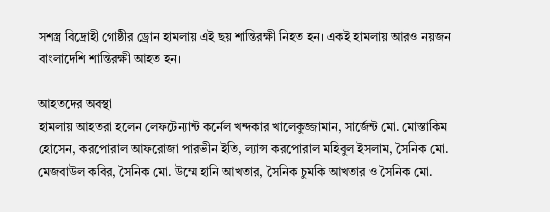সশস্ত্র বিদ্রোহী গোষ্ঠীর ড্রোন হামলায় এই ছয় শান্তিরক্ষী নিহত হন। একই হামলায় আরও নয়জন বাংলাদেশি শান্তিরক্ষী আহত হন।

আহতদের অবস্থা
হামলায় আহতরা হলেন লেফটেন্যান্ট কর্নেল খন্দকার খালেকুজ্জামান, সার্জেন্ট মো. মোস্তাকিম হোসেন, করপোরাল আফরোজা পারভীন ইতি, ল্যান্স করপোরাল মহিবুল ইসলাম, সৈনিক মো. মেজবাউল কবির, সৈনিক মো. উম্মে হানি আখতার, সৈনিক চুমকি আখতার ও সৈনিক মো.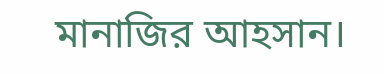মানাজির আহসান।